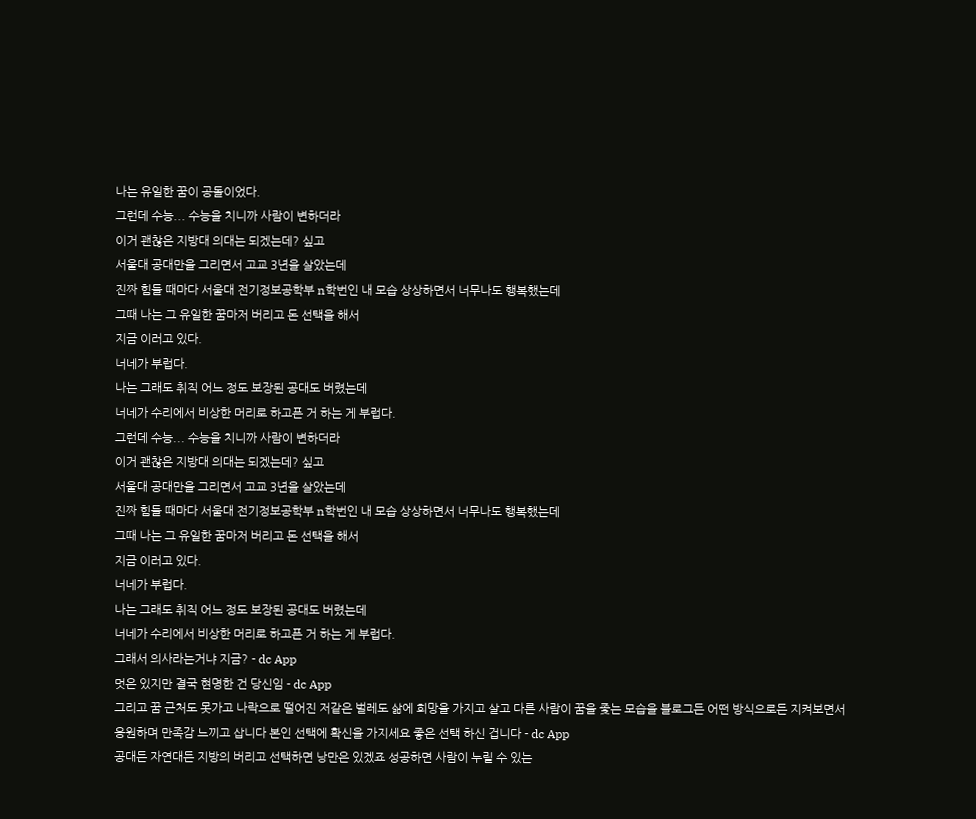나는 유일한 꿈이 공돌이었다.
그런데 수능... 수능을 치니까 사람이 변하더라
이거 괜찮은 지방대 의대는 되겠는데? 싶고
서울대 공대만을 그리면서 고교 3년을 살았는데
진짜 힘들 때마다 서울대 전기정보공학부 n학번인 내 모습 상상하면서 너무나도 행복했는데
그때 나는 그 유일한 꿈마저 버리고 돈 선택을 해서
지금 이러고 있다.
너네가 부럽다.
나는 그래도 취직 어느 정도 보장된 공대도 버렸는데
너네가 수리에서 비상한 머리로 하고픈 거 하는 게 부럽다.
그런데 수능... 수능을 치니까 사람이 변하더라
이거 괜찮은 지방대 의대는 되겠는데? 싶고
서울대 공대만을 그리면서 고교 3년을 살았는데
진짜 힘들 때마다 서울대 전기정보공학부 n학번인 내 모습 상상하면서 너무나도 행복했는데
그때 나는 그 유일한 꿈마저 버리고 돈 선택을 해서
지금 이러고 있다.
너네가 부럽다.
나는 그래도 취직 어느 정도 보장된 공대도 버렸는데
너네가 수리에서 비상한 머리로 하고픈 거 하는 게 부럽다.
그래서 의사라는거냐 지금? - dc App
멋은 있지만 결국 현명한 건 당신임 - dc App
그리고 꿈 근처도 못가고 나락으로 떨어진 저같은 벌레도 삶에 희망을 가지고 살고 다른 사람이 꿈을 좇는 모습을 블로그든 어떤 방식으로든 지켜보면서 응원하며 만족감 느끼고 삽니다 본인 선택에 확신을 가지세요 좋은 선택 하신 겁니다 - dc App
공대든 자연대든 지방의 버리고 선택하면 낭만은 있겠죠 성공하면 사람이 누릴 수 있는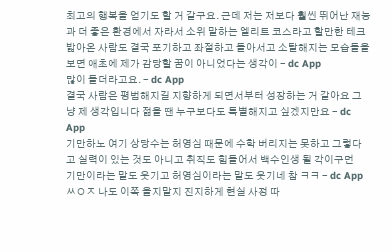최고의 행복을 얻기도 할 거 같구요. 근데 저는 저보다 훨씬 뛰어난 재능과 더 좋은 환경에서 자라서 소위 말하는 엘리트 코스라고 할만한 테크 밟아온 사람도 결국 포기하고 좌절하고 돌아서고 소탈해지는 모습들을 보면 애초에 제가 감당할 꿈이 아니었다는 생각이 - dc App
많이 들더라고요. - dc App
결국 사람은 평범해지길 지향하게 되면서부터 성장하는 거 같아요 그냥 제 생각입니다 젊을 땐 누구보다도 특별해지고 싶겠지만요 - dc App
기만하노 여기 상당수는 허영심 때문에 수학 버리지는 못하고 그렇다고 실력이 있는 것도 아니고 취직도 힘들어서 백수인생 될 각이구먼
기만이라는 말도 웃기고 허영심이라는 말도 웃기네 참 ㅋㅋ - dc App
ㅆㅇㅈ 나도 이쪽 올지말지 진지하게 현실 사정 따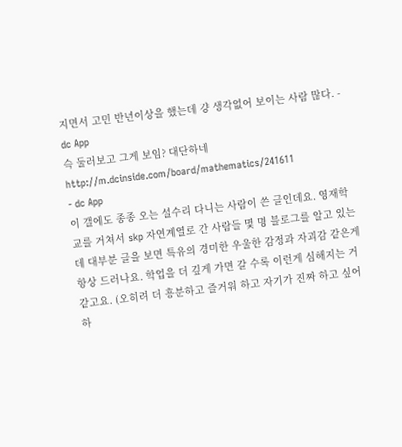지면서 고민 반년이상을 했는데 걍 생각없어 보이는 사람 많다. - dc App
슥 둘러보고 그게 보임? 대단하네
http://m.dcinside.com/board/mathematics/241611
- dc App
이 갤에도 종종 오는 설수리 다니는 사람이 쓴 글인데요. 영재학교를 거쳐서 skp 자연계열로 간 사람들 몇 명 블로그를 알고 있는데 대부분 글을 보면 특유의 경미한 우울한 감정과 자괴감 같은게 항상 드러나요. 학업을 더 깊게 가면 갈 수록 이런게 심해지는 거 같고요. (오히려 더 흥분하고 즐거워 하고 자기가 진짜 하고 싶어하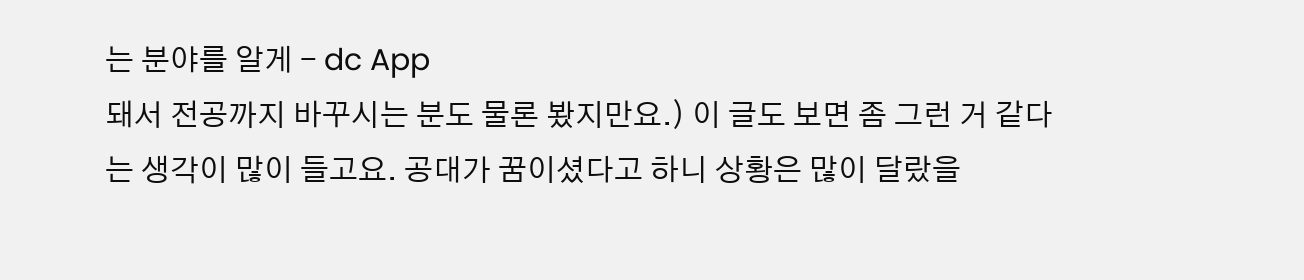는 분야를 알게 - dc App
돼서 전공까지 바꾸시는 분도 물론 봤지만요.) 이 글도 보면 좀 그런 거 같다는 생각이 많이 들고요. 공대가 꿈이셨다고 하니 상황은 많이 달랐을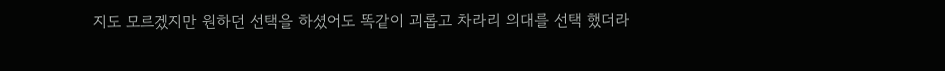지도 모르겠지만 원하던 선택을 하셨어도 똑같이 괴롭고 차라리 의대를 선택 했더라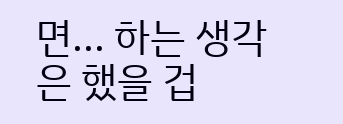면... 하는 생각은 했을 겁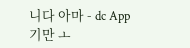니다 아마 - dc App
기만 ㅗ